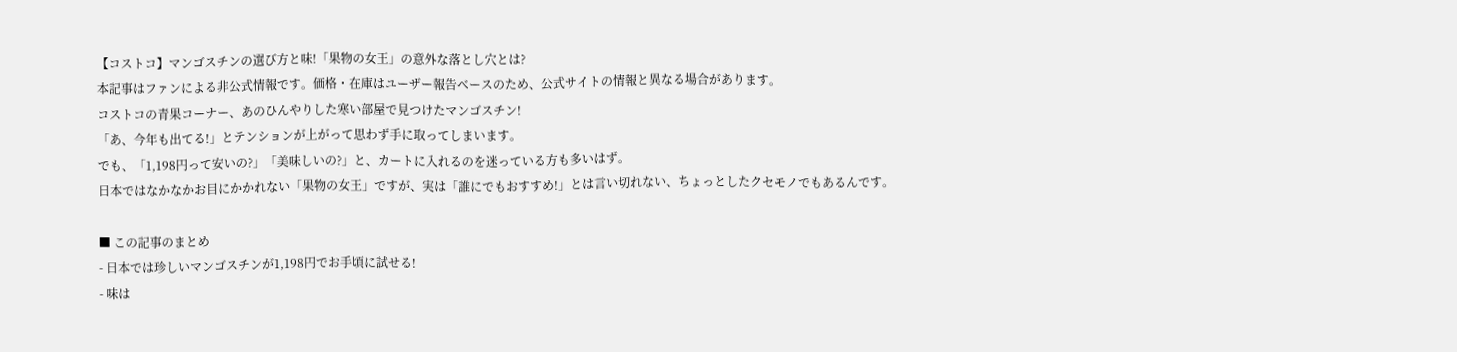【コストコ】マンゴスチンの選び方と味!「果物の女王」の意外な落とし穴とは?
本記事はファンによる非公式情報です。価格・在庫はユーザー報告ベースのため、公式サイトの情報と異なる場合があります。
コストコの青果コーナー、あのひんやりした寒い部屋で見つけたマンゴスチン!
「あ、今年も出てる!」とテンションが上がって思わず手に取ってしまいます。
でも、「1,198円って安いの?」「美味しいの?」と、カートに入れるのを迷っている方も多いはず。
日本ではなかなかお目にかかれない「果物の女王」ですが、実は「誰にでもおすすめ!」とは言い切れない、ちょっとしたクセモノでもあるんです。

■ この記事のまとめ
- 日本では珍しいマンゴスチンが1,198円でお手頃に試せる!
- 味は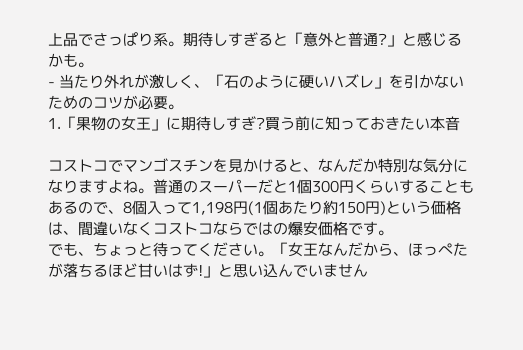上品でさっぱり系。期待しすぎると「意外と普通?」と感じるかも。
- 当たり外れが激しく、「石のように硬いハズレ」を引かないためのコツが必要。
1.「果物の女王」に期待しすぎ?買う前に知っておきたい本音

コストコでマンゴスチンを見かけると、なんだか特別な気分になりますよね。普通のスーパーだと1個300円くらいすることもあるので、8個入って1,198円(1個あたり約150円)という価格は、間違いなくコストコならではの爆安価格です。
でも、ちょっと待ってください。「女王なんだから、ほっぺたが落ちるほど甘いはず!」と思い込んでいません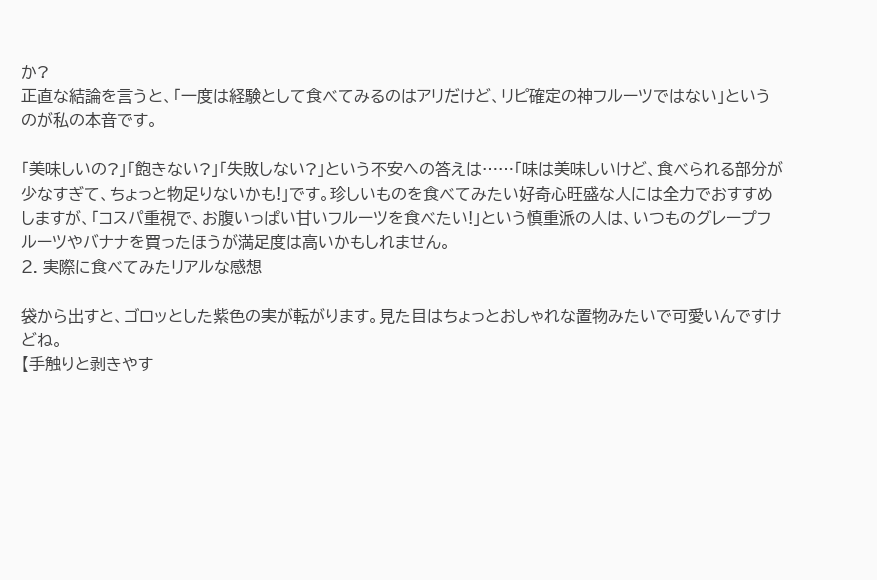か?
正直な結論を言うと、「一度は経験として食べてみるのはアリだけど、リピ確定の神フルーツではない」というのが私の本音です。

「美味しいの?」「飽きない?」「失敗しない?」という不安への答えは……「味は美味しいけど、食べられる部分が少なすぎて、ちょっと物足りないかも!」です。珍しいものを食べてみたい好奇心旺盛な人には全力でおすすめしますが、「コスパ重視で、お腹いっぱい甘いフルーツを食べたい!」という慎重派の人は、いつものグレープフルーツやバナナを買ったほうが満足度は高いかもしれません。
2. 実際に食べてみたリアルな感想

袋から出すと、ゴロッとした紫色の実が転がります。見た目はちょっとおしゃれな置物みたいで可愛いんですけどね。
【手触りと剥きやす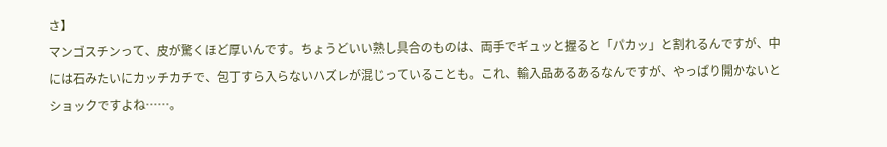さ】
マンゴスチンって、皮が驚くほど厚いんです。ちょうどいい熟し具合のものは、両手でギュッと握ると「パカッ」と割れるんですが、中には石みたいにカッチカチで、包丁すら入らないハズレが混じっていることも。これ、輸入品あるあるなんですが、やっぱり開かないとショックですよね……。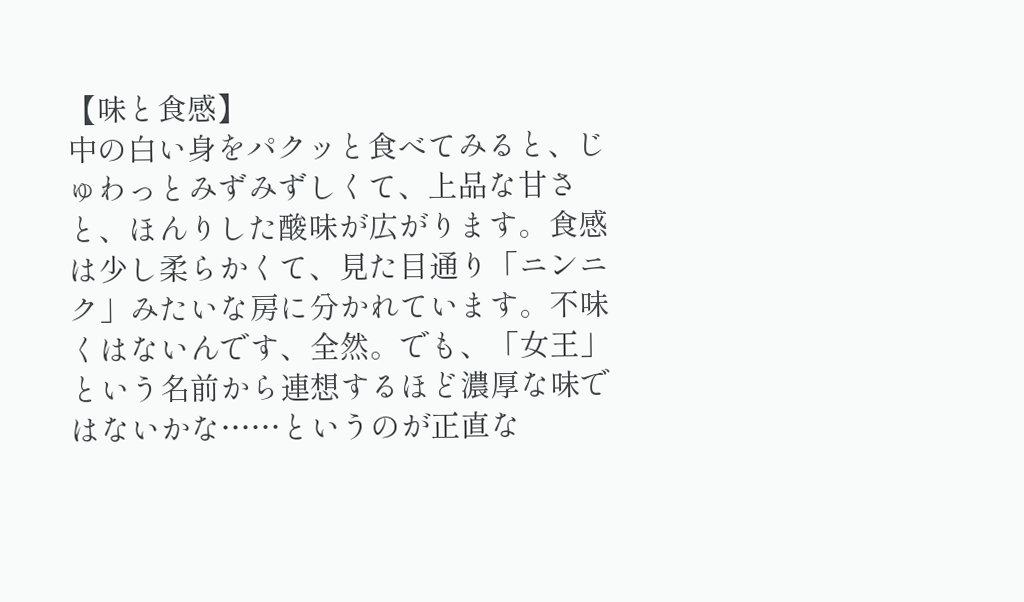【味と食感】
中の白い身をパクッと食べてみると、じゅわっとみずみずしくて、上品な甘さと、ほんりした酸味が広がります。食感は少し柔らかくて、見た目通り「ニンニク」みたいな房に分かれています。不味くはないんです、全然。でも、「女王」という名前から連想するほど濃厚な味ではないかな……というのが正直な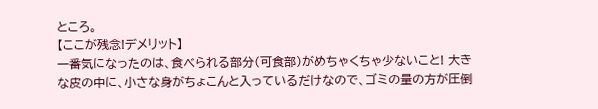ところ。
【ここが残念!デメリット】
一番気になったのは、食べられる部分(可食部)がめちゃくちゃ少ないこと! 大きな皮の中に、小さな身がちょこんと入っているだけなので、ゴミの量の方が圧倒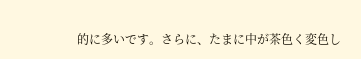的に多いです。さらに、たまに中が茶色く変色し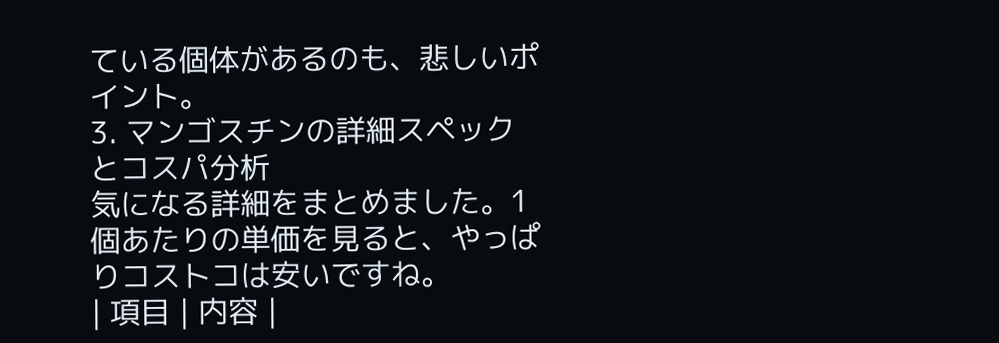ている個体があるのも、悲しいポイント。
3. マンゴスチンの詳細スペックとコスパ分析
気になる詳細をまとめました。1個あたりの単価を見ると、やっぱりコストコは安いですね。
| 項目 | 内容 |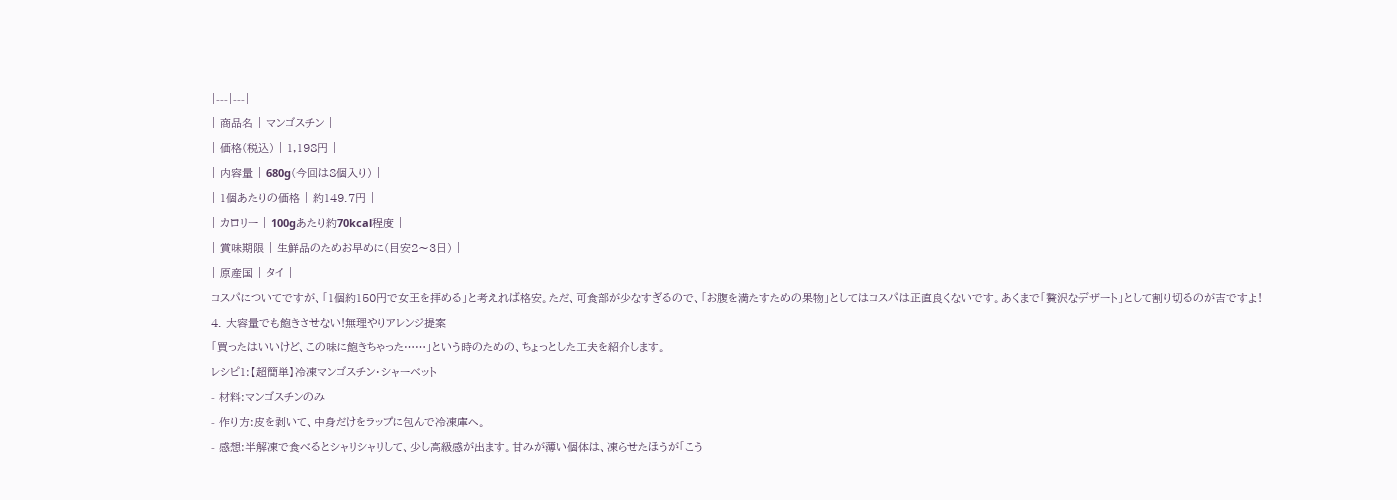|---|---|
| 商品名 | マンゴスチン |
| 価格(税込) | 1,198円 |
| 内容量 | 680g(今回は8個入り) |
| 1個あたりの価格 | 約149.7円 |
| カロリー | 100gあたり約70kcal程度 |
| 賞味期限 | 生鮮品のためお早めに(目安2〜3日) |
| 原産国 | タイ |
コスパについてですが、「1個約150円で女王を拝める」と考えれば格安。ただ、可食部が少なすぎるので、「お腹を満たすための果物」としてはコスパは正直良くないです。あくまで「贅沢なデザート」として割り切るのが吉ですよ!
4. 大容量でも飽きさせない!無理やりアレンジ提案
「買ったはいいけど、この味に飽きちゃった……」という時のための、ちょっとした工夫を紹介します。
レシピ1:【超簡単】冷凍マンゴスチン・シャーベット
- 材料:マンゴスチンのみ
- 作り方:皮を剥いて、中身だけをラップに包んで冷凍庫へ。
- 感想:半解凍で食べるとシャリシャリして、少し高級感が出ます。甘みが薄い個体は、凍らせたほうが「こう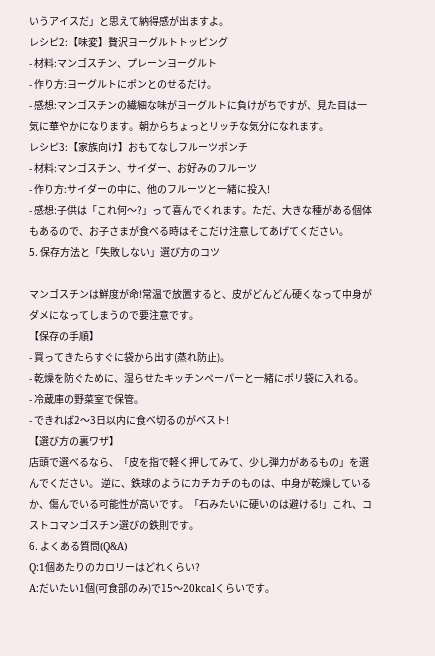いうアイスだ」と思えて納得感が出ますよ。
レシピ2:【味変】贅沢ヨーグルトトッピング
- 材料:マンゴスチン、プレーンヨーグルト
- 作り方:ヨーグルトにポンとのせるだけ。
- 感想:マンゴスチンの繊細な味がヨーグルトに負けがちですが、見た目は一気に華やかになります。朝からちょっとリッチな気分になれます。
レシピ3:【家族向け】おもてなしフルーツポンチ
- 材料:マンゴスチン、サイダー、お好みのフルーツ
- 作り方:サイダーの中に、他のフルーツと一緒に投入!
- 感想:子供は「これ何〜?」って喜んでくれます。ただ、大きな種がある個体もあるので、お子さまが食べる時はそこだけ注意してあげてください。
5. 保存方法と「失敗しない」選び方のコツ

マンゴスチンは鮮度が命!常温で放置すると、皮がどんどん硬くなって中身がダメになってしまうので要注意です。
【保存の手順】
- 買ってきたらすぐに袋から出す(蒸れ防止)。
- 乾燥を防ぐために、湿らせたキッチンペーパーと一緒にポリ袋に入れる。
- 冷蔵庫の野菜室で保管。
- できれば2〜3日以内に食べ切るのがベスト!
【選び方の裏ワザ】
店頭で選べるなら、「皮を指で軽く押してみて、少し弾力があるもの」を選んでください。 逆に、鉄球のようにカチカチのものは、中身が乾燥しているか、傷んでいる可能性が高いです。「石みたいに硬いのは避ける!」これ、コストコマンゴスチン選びの鉄則です。
6. よくある質問(Q&A)
Q:1個あたりのカロリーはどれくらい?
A:だいたい1個(可食部のみ)で15〜20kcalくらいです。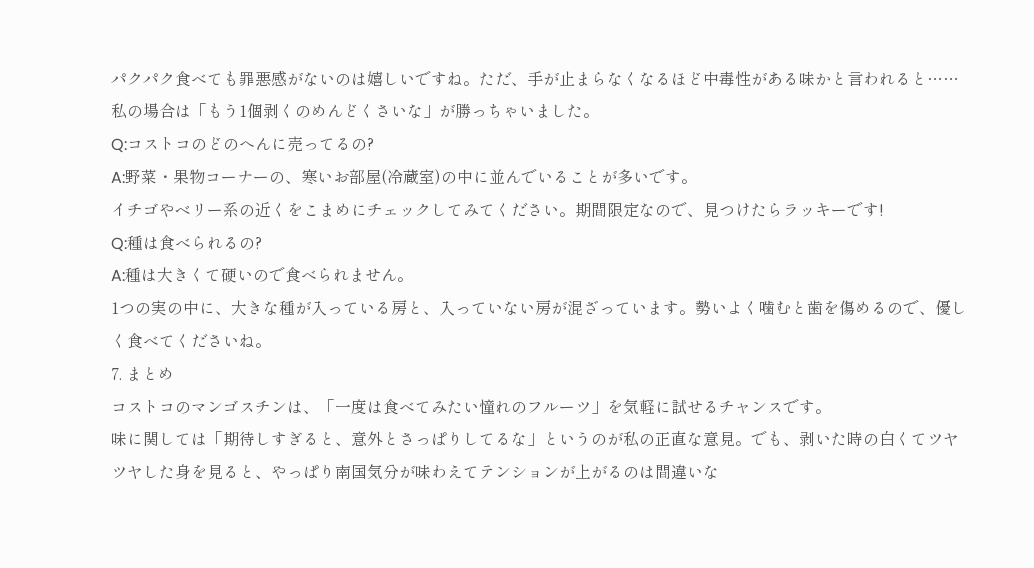パクパク食べても罪悪感がないのは嬉しいですね。ただ、手が止まらなくなるほど中毒性がある味かと言われると……私の場合は「もう1個剥くのめんどくさいな」が勝っちゃいました。
Q:コストコのどのへんに売ってるの?
A:野菜・果物コーナーの、寒いお部屋(冷蔵室)の中に並んでいることが多いです。
イチゴやベリー系の近くをこまめにチェックしてみてください。期間限定なので、見つけたらラッキーです!
Q:種は食べられるの?
A:種は大きくて硬いので食べられません。
1つの実の中に、大きな種が入っている房と、入っていない房が混ざっています。勢いよく噛むと歯を傷めるので、優しく食べてくださいね。
7. まとめ
コストコのマンゴスチンは、「一度は食べてみたい憧れのフルーツ」を気軽に試せるチャンスです。
味に関しては「期待しすぎると、意外とさっぱりしてるな」というのが私の正直な意見。でも、剥いた時の白くてツヤツヤした身を見ると、やっぱり南国気分が味わえてテンションが上がるのは間違いな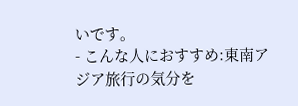いです。
- こんな人におすすめ:東南アジア旅行の気分を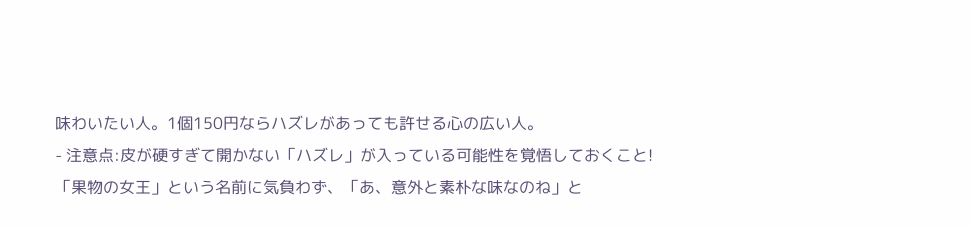味わいたい人。1個150円ならハズレがあっても許せる心の広い人。
- 注意点:皮が硬すぎて開かない「ハズレ」が入っている可能性を覚悟しておくこと!
「果物の女王」という名前に気負わず、「あ、意外と素朴な味なのね」と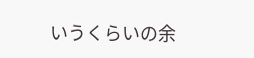いうくらいの余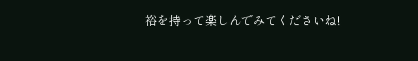裕を持って楽しんでみてくださいね!